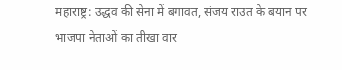महाराष्ट्र: उद्धव की सेना में बगावत, संजय राउत के बयान पर भाजपा नेताओं का तीखा वार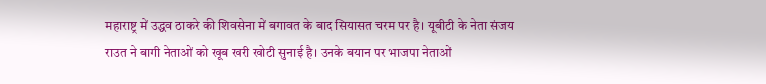महाराष्ट्र में उद्धव ठाकरे की शिवसेना में बगावत के बाद सियासत चरम पर है। यूबीटी के नेता संजय राउत ने बागी नेताओं को खूब खरी खोटी सुनाई है। उनके बयान पर भाजपा नेताओं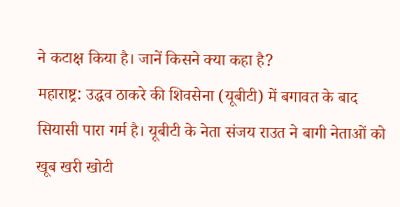ने कटाक्ष किया है। जानें किसने क्या कहा है?
महाराष्ट्र: उद्धव ठाकरे की शिवसेना (यूबीटी) में बगावत के बाद सियासी पारा गर्म है। यूबीटी के नेता संजय राउत ने बागी नेताओं को खूब खरी खोटी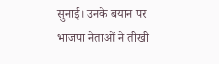सुनाई। उनके बयान पर भाजपा नेताओं ने तीखी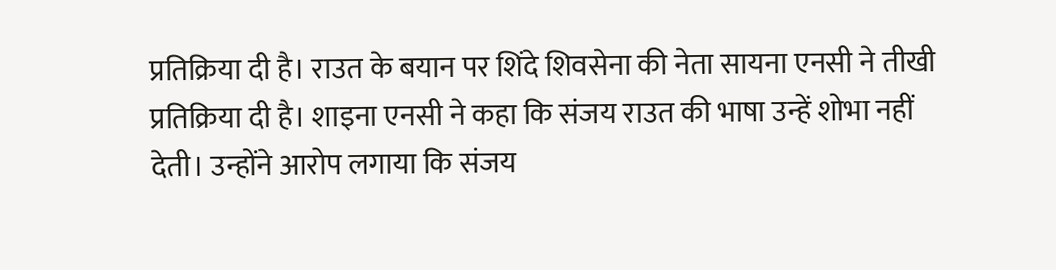प्रतिक्रिया दी है। राउत के बयान पर शिंदे शिवसेना की नेता सायना एनसी ने तीखी प्रतिक्रिया दी है। शाइना एनसी ने कहा कि संजय राउत की भाषा उन्हें शोभा नहीं देती। उन्होंने आरोप लगाया कि संजय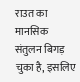राउत का मानसिक संतुलन बिगड़ चुका है, इसलिए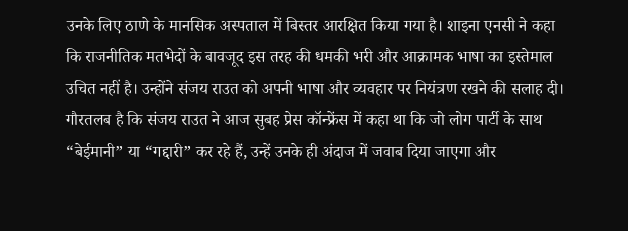उनके लिए ठाणे के मानसिक अस्पताल में बिस्तर आरक्षित किया गया है। शाइना एनसी ने कहा कि राजनीतिक मतभेदों के बावजूद इस तरह की धमकी भरी और आक्रामक भाषा का इस्तेमाल उचित नहीं है। उन्होंने संजय राउत को अपनी भाषा और व्यवहार पर नियंत्रण रखने की सलाह दी।
गौरतलब है कि संजय राउत ने आज सुबह प्रेस कॉन्फ्रेंस में कहा था कि जो लोग पार्टी के साथ “बेईमानी” या “गद्दारी” कर रहे हैं, उन्हें उनके ही अंदाज में जवाब दिया जाएगा और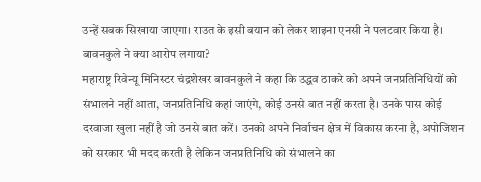उन्हें सबक सिखाया जाएगा। राउत के इसी बयान को लेकर शाइना एनसी ने पलटवार किया है।
बावनकुले ने क्या आरोप लगाया?
महाराष्ट्र रिवेन्यू मिनिस्टर चंद्रशेखर बावनकुले ने कहा कि उद्धव ठाकरे को अपने जनप्रतिनिधियों को संभालने नहीं आता, जनप्रतिनिधि कहां जाएंगे, कोई उनसे बात नहीं करता है। उनके पास कोई दरवाजा खुला नहीं है जो उनसे बात करें। उनको अपने निर्वाचन क्षेत्र में विकास करना है, अपोजिशन को सरकार भी मदद करती है लेकिन जनप्रतिनिधि को संभालने का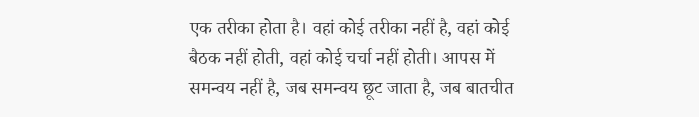एक तरीका होता है। वहां कोई तरीका नहीं है, वहां कोई बैठक नहीं होती, वहां कोई चर्चा नहीं होती। आपस में समन्वय नहीं है, जब समन्वय छूट जाता है, जब बातचीत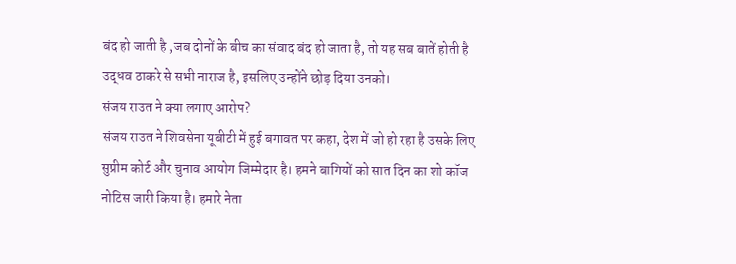बंद हो जाती है ,जब दोनों के बीच का संवाद बंद हो जाता है, तो यह सब बातें होती है उद्धव ठाकरे से सभी नाराज है, इसलिए उन्होंने छोड़ दिया उनको।
संजय राउत ने क्या लगाए आरोप?
संजय राउत ने शिवसेना यूबीटी में हुई बगावत पर कहा, देश में जो हो रहा है उसके लिए सुप्रीम कोर्ट और चुनाव आयोग जिम्मेदार है। हमने बागियों को सात दिन का शो कॉज नोटिस जारी किया है। हमारे नेता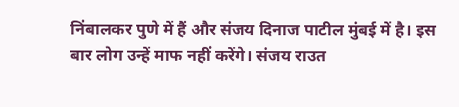निंबालकर पुणे में हैं और संजय दिनाज पाटील मुंबई में है। इस बार लोग उन्हें माफ नहीं करेंगे। संजय राउत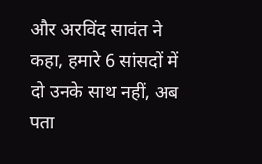और अरविंद सावंत ने कहा, हमारे 6 सांसदों में दो उनके साथ नहीं, अब पता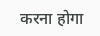करना होगा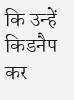कि उन्हें किडनैप कर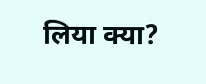लिया क्या?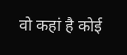वो कहां है कोई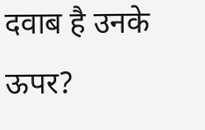दवाब है उनके ऊपर?